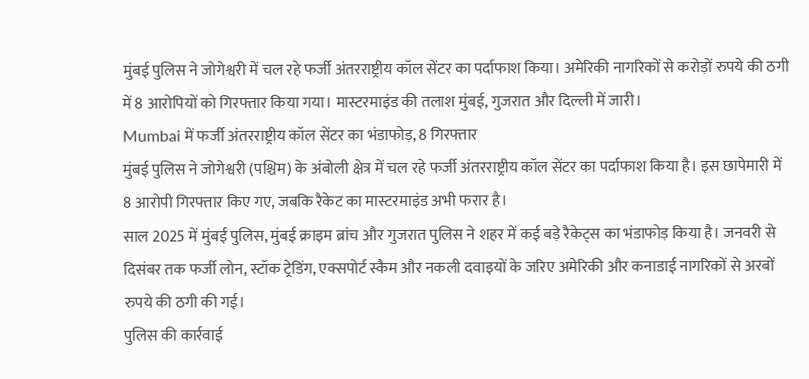मुंबई पुलिस ने जोगेश्वरी में चल रहे फर्जी अंतरराष्ट्रीय कॉल सेंटर का पर्दाफाश किया। अमेरिकी नागरिकों से करोड़ों रुपये की ठगी में 8 आरोपियों को गिरफ्तार किया गया। मास्टरमाइंड की तलाश मुंबई, गुजरात और दिल्ली में जारी।
Mumbai में फर्जी अंतरराष्ट्रीय कॉल सेंटर का भंडाफोड़, 8 गिरफ्तार
मुंबई पुलिस ने जोगेश्वरी (पश्चिम) के अंबोली क्षेत्र में चल रहे फर्जी अंतरराष्ट्रीय कॉल सेंटर का पर्दाफाश किया है। इस छापेमारी में 8 आरोपी गिरफ्तार किए गए, जबकि रैकेट का मास्टरमाइंड अभी फरार है।
साल 2025 में मुंबई पुलिस, मुंबई क्राइम ब्रांच और गुजरात पुलिस ने शहर में कई बड़े रैकेट्स का भंडाफोड़ किया है। जनवरी से दिसंबर तक फर्जी लोन, स्टॉक ट्रेडिंग, एक्सपोर्ट स्कैम और नकली दवाइयों के जरिए अमेरिकी और कनाडाई नागरिकों से अरबों रुपये की ठगी की गई।
पुलिस की कार्रवाई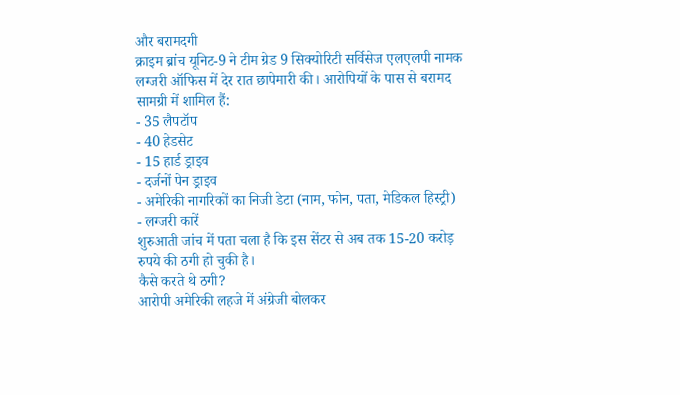और बरामदगी
क्राइम ब्रांच यूनिट-9 ने टीम ग्रेड 9 सिक्योरिटी सर्विसेज एलएलपी नामक लग्जरी ऑफिस में देर रात छापेमारी की। आरोपियों के पास से बरामद सामग्री में शामिल हैं:
- 35 लैपटॉप
- 40 हेडसेट
- 15 हार्ड ड्राइव
- दर्जनों पेन ड्राइव
- अमेरिकी नागरिकों का निजी डेटा (नाम, फोन, पता, मेडिकल हिस्ट्री)
- लग्जरी कारें
शुरुआती जांच में पता चला है कि इस सेंटर से अब तक 15-20 करोड़ रुपये की ठगी हो चुकी है।
कैसे करते थे ठगी?
आरोपी अमेरिकी लहजे में अंग्रेजी बोलकर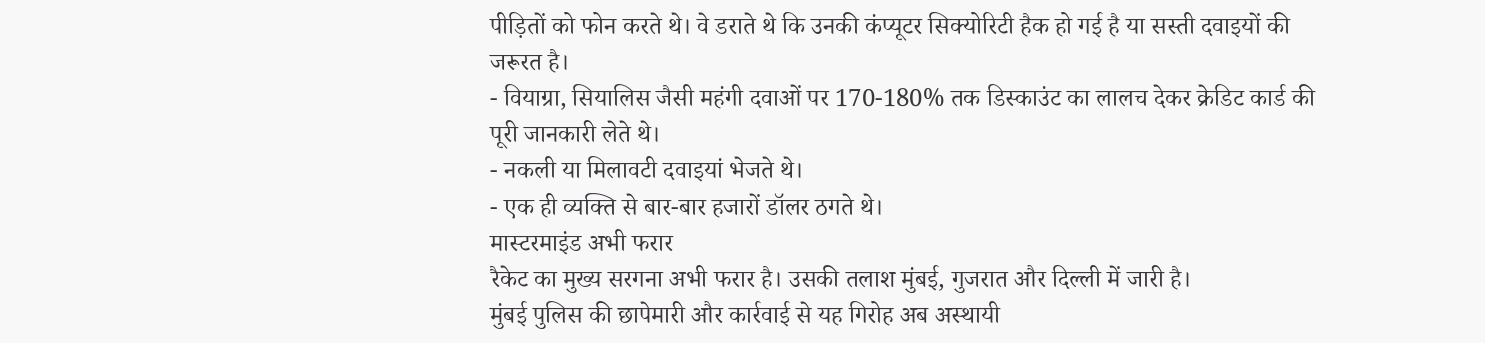पीड़ितों को फोन करते थे। वे डराते थे कि उनकी कंप्यूटर सिक्योरिटी हैक हो गई है या सस्ती दवाइयों की जरूरत है।
- वियाग्रा, सियालिस जैसी महंगी दवाओं पर 170-180% तक डिस्काउंट का लालच देकर क्रेडिट कार्ड की पूरी जानकारी लेते थे।
- नकली या मिलावटी दवाइयां भेजते थे।
- एक ही व्यक्ति से बार-बार हजारों डॉलर ठगते थे।
मास्टरमाइंड अभी फरार
रैकेट का मुख्य सरगना अभी फरार है। उसकी तलाश मुंबई, गुजरात और दिल्ली में जारी है।
मुंबई पुलिस की छापेमारी और कार्रवाई से यह गिरोह अब अस्थायी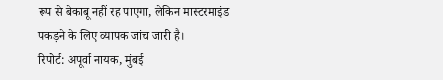रूप से बेकाबू नहीं रह पाएगा, लेकिन मास्टरमाइंड पकड़ने के लिए व्यापक जांच जारी है।
रिपोर्ट: अपूर्वा नायक, मुंबई